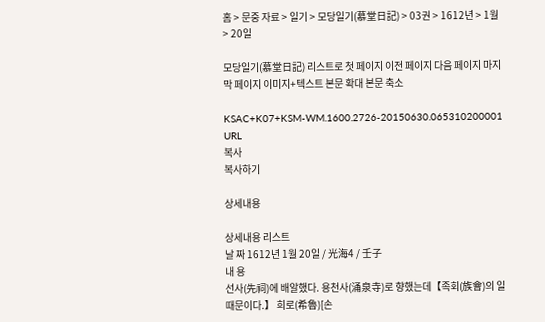홈 > 문중 자료 > 일기 > 모당일기(慕堂日記) > 03권 > 1612년 > 1월 > 20일

모당일기(慕堂日記) 리스트로 첫 페이지 이전 페이지 다음 페이지 마지막 페이지 이미지+텍스트 본문 확대 본문 축소

KSAC+K07+KSM-WM.1600.2726-20150630.065310200001
URL
복사
복사하기

상세내용

상세내용 리스트
날 짜 1612년 1월 20일 / 光海4 / 壬子
내 용
선사(先祠)에 배알했다. 용천사(涌泉寺)로 향했는데【족회(族會)의 일 때문이다.】 희로(希魯)[손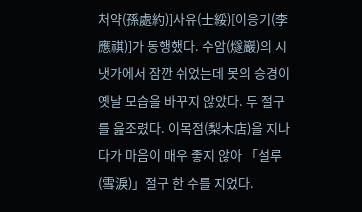처약(孫處約)]사유(士綏)[이응기(李應祺)]가 동행했다. 수암(燧巖)의 시냇가에서 잠깐 쉬었는데 못의 승경이 옛날 모습을 바꾸지 않았다. 두 절구를 읊조렸다. 이목점(梨木店)을 지나다가 마음이 매우 좋지 않아 「설루(雪淚)」절구 한 수를 지었다.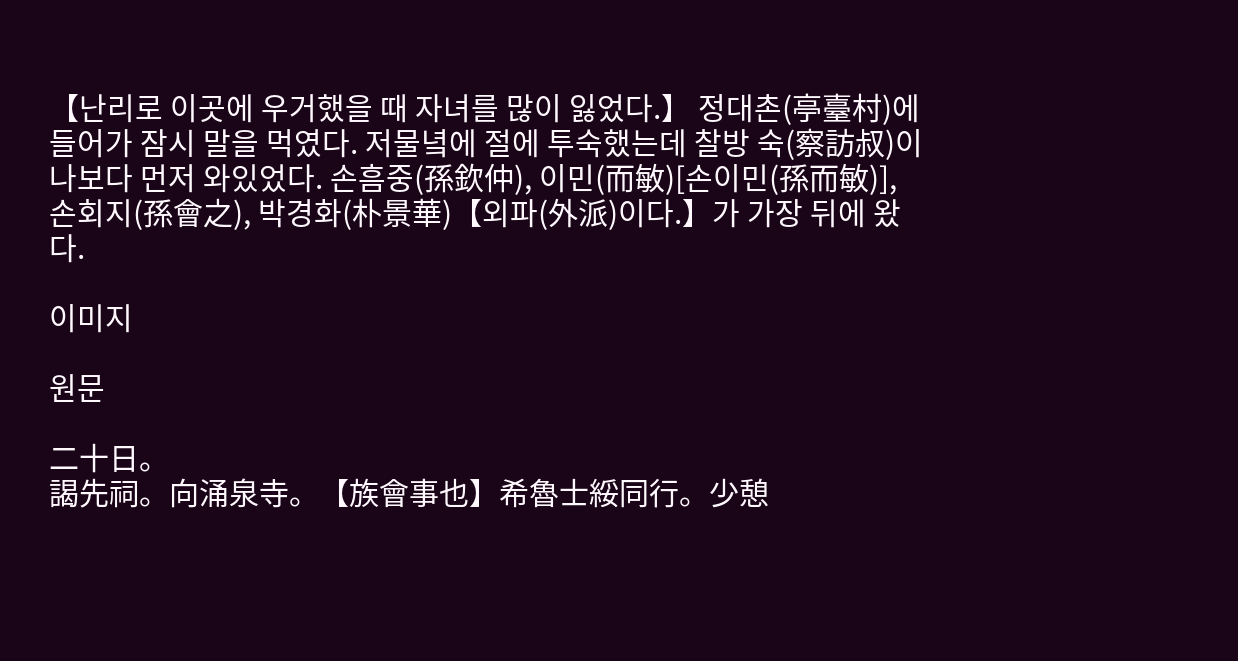【난리로 이곳에 우거했을 때 자녀를 많이 잃었다.】 정대촌(亭臺村)에 들어가 잠시 말을 먹였다. 저물녘에 절에 투숙했는데 찰방 숙(察訪叔)이 나보다 먼저 와있었다. 손흠중(孫欽仲), 이민(而敏)[손이민(孫而敏)], 손회지(孫會之), 박경화(朴景華)【외파(外派)이다.】가 가장 뒤에 왔다.

이미지

원문

二十日。
謁先祠。向涌泉寺。【族會事也】希魯士綏同行。少憩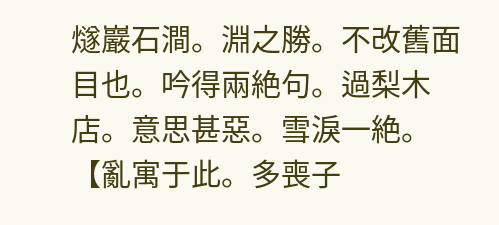燧巖石澗。淵之勝。不改舊面目也。吟得兩絶句。過梨木店。意思甚惡。雪淚一絶。【亂寓于此。多喪子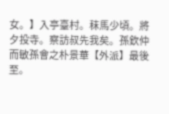女。】入亭臺村。秣馬少頃。將夕投寺。察訪叔先我矣。孫欽仲而敏孫會之朴景華【外派】最後至。